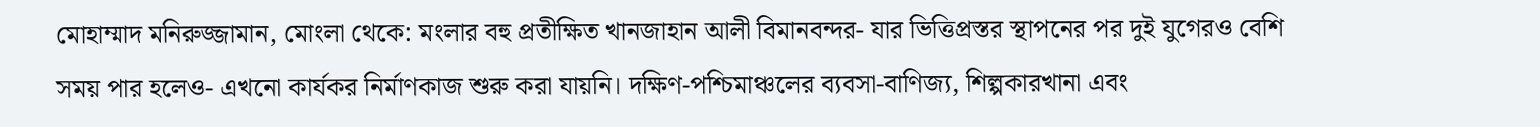মোহাম্মাদ মনিরুজ্জামান, মোংলা থেকে: মংলার বহু প্রতীক্ষিত খানজাহান আলী বিমানবন্দর- যার ভিত্তিপ্রস্তর স্থাপনের পর দুই যুগেরও বেশি সময় পার হলেও- এখনো কার্যকর নির্মাণকাজ শুরু করা যায়নি। দক্ষিণ-পশ্চিমাঞ্চলের ব্যবসা-বাণিজ্য, শিল্পকারখানা এবং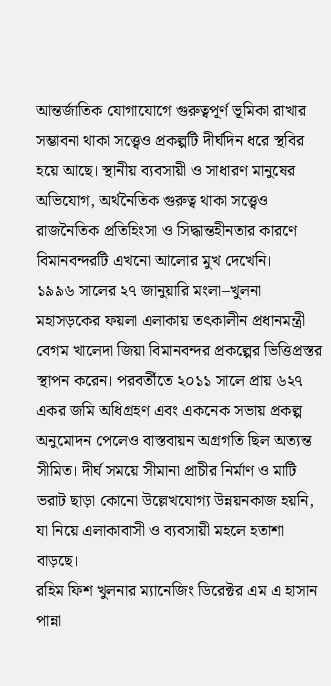আন্তর্জাতিক যোগাযোগে গুরুত্বপূর্ণ ভূমিকা রাখার সম্ভাবনা থাকা সত্ত্বেও প্রকল্পটি দীর্ঘদিন ধরে স্থবির হয়ে আছে। স্থানীয় ব্যবসায়ী ও সাধারণ মানুষের অভিযোগ, অর্থনৈতিক গুরুত্ব থাকা সত্ত্বেও রাজনৈতিক প্রতিহিংসা ও সিদ্ধান্তহীনতার কারণে বিমানবন্দরটি এখনো আলোর মুখ দেখেনি।
১৯৯৬ সালের ২৭ জানুয়ারি মংলা–খুলনা মহাসড়কের ফয়লা এলাকায় তৎকালীন প্রধানমন্ত্রী বেগম খালেদা জিয়া বিমানবন্দর প্রকল্পের ভিত্তিপ্রস্তর স্থাপন করেন। পরবর্তীতে ২০১১ সালে প্রায় ৬২৭ একর জমি অধিগ্রহণ এবং একনেক সভায় প্রকল্প অনুমোদন পেলেও বাস্তবায়ন অগ্রগতি ছিল অত্যন্ত সীমিত। দীর্ঘ সময়ে সীমানা প্রাচীর নির্মাণ ও মাটি ভরাট ছাড়া কোনো উল্লেখযোগ্য উন্নয়নকাজ হয়নি, যা নিয়ে এলাকাবাসী ও ব্যবসায়ী মহলে হতাশা বাড়ছে।
রহিম ফিশ খুলনার ম্যানেজিং ডিরেক্টর এম এ হাসান পান্না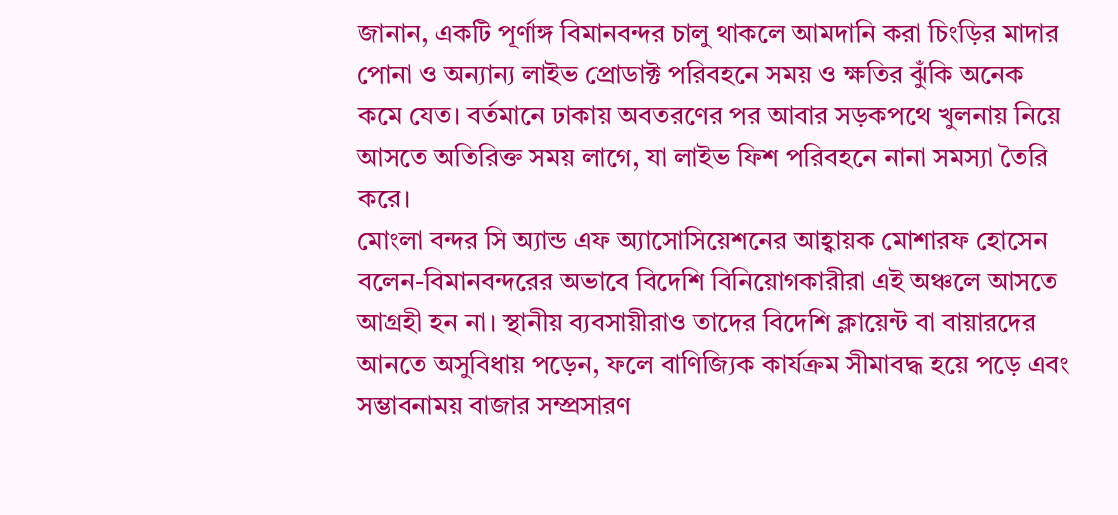জানান, একটি পূর্ণাঙ্গ বিমানবন্দর চালু থাকলে আমদানি করা চিংড়ির মাদার পোনা ও অন্যান্য লাইভ প্রোডাক্ট পরিবহনে সময় ও ক্ষতির ঝুঁকি অনেক কমে যেত। বর্তমানে ঢাকায় অবতরণের পর আবার সড়কপথে খুলনায় নিয়ে আসতে অতিরিক্ত সময় লাগে, যা লাইভ ফিশ পরিবহনে নানা সমস্যা তৈরি করে।
মোংলা বন্দর সি অ্যান্ড এফ অ্যাসোসিয়েশনের আহ্বায়ক মোশারফ হোসেন বলেন-বিমানবন্দরের অভাবে বিদেশি বিনিয়োগকারীরা এই অঞ্চলে আসতে আগ্রহী হন না। স্থানীয় ব্যবসায়ীরাও তাদের বিদেশি ক্লায়েন্ট বা বায়ারদের আনতে অসুবিধায় পড়েন, ফলে বাণিজ্যিক কার্যক্রম সীমাবদ্ধ হয়ে পড়ে এবং সম্ভাবনাময় বাজার সম্প্রসারণ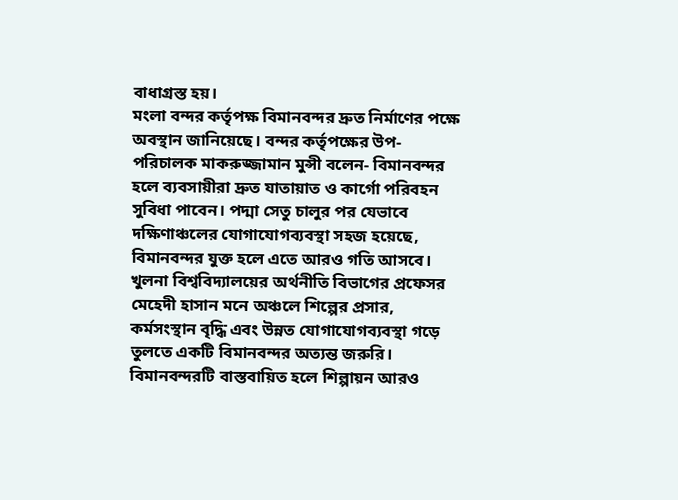বাধাগ্রস্ত হয়।
মংলা বন্দর কর্তৃপক্ষ বিমানবন্দর দ্রুত নির্মাণের পক্ষে অবস্থান জানিয়েছে। বন্দর কর্তৃপক্ষের উপ-পরিচালক মাকরুজ্জামান মুন্সী বলেন- বিমানবন্দর হলে ব্যবসায়ীরা দ্রুত যাতায়াত ও কার্গো পরিবহন সুবিধা পাবেন। পদ্মা সেতু চালুর পর যেভাবে দক্ষিণাঞ্চলের যোগাযোগব্যবস্থা সহজ হয়েছে, বিমানবন্দর যুক্ত হলে এতে আরও গতি আসবে।
খুলনা বিশ্ববিদ্যালয়ের অর্থনীতি বিভাগের প্রফেসর মেহেদী হাসান মনে অঞ্চলে শিল্পের প্রসার, কর্মসংস্থান বৃদ্ধি এবং উন্নত যোগাযোগব্যবস্থা গড়ে তুলতে একটি বিমানবন্দর অত্যন্ত জরুরি। বিমানবন্দরটি বাস্তবায়িত হলে শিল্পায়ন আরও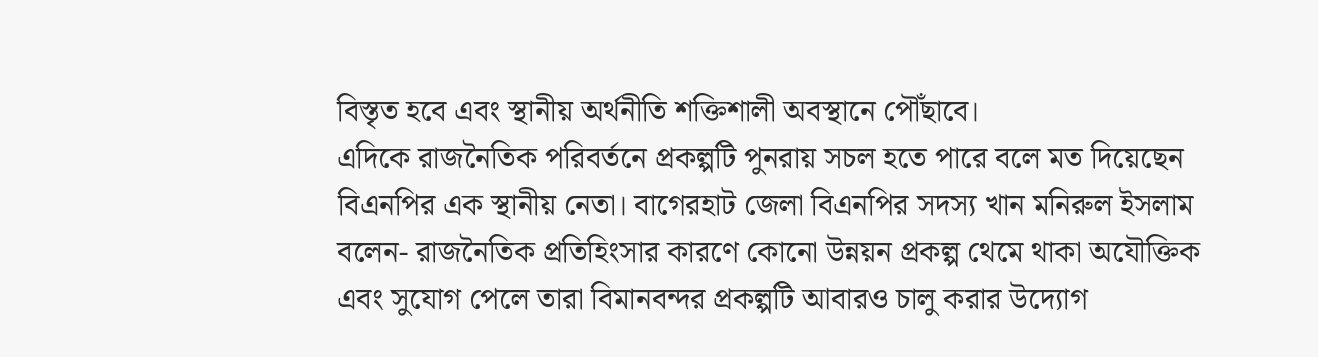বিস্তৃত হবে এবং স্থানীয় অর্থনীতি শক্তিশালী অবস্থানে পৌঁছাবে।
এদিকে রাজনৈতিক পরিবর্তনে প্রকল্পটি পুনরায় সচল হতে পারে বলে মত দিয়েছেন বিএনপির এক স্থানীয় নেতা। বাগেরহাট জেলা বিএনপির সদস্য খান মনিরুল ইসলাম বলেন- রাজনৈতিক প্রতিহিংসার কারণে কোনো উন্নয়ন প্রকল্প থেমে থাকা অযৌক্তিক এবং সুযোগ পেলে তারা বিমানবন্দর প্রকল্পটি আবারও চালু করার উদ্যোগ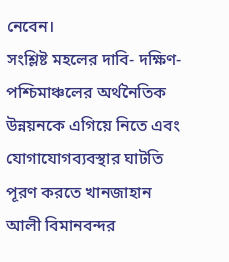নেবেন।
সংশ্লিষ্ট মহলের দাবি- দক্ষিণ-পশ্চিমাঞ্চলের অর্থনৈতিক উন্নয়নকে এগিয়ে নিতে এবং যোগাযোগব্যবস্থার ঘাটতি পূরণ করতে খানজাহান আলী বিমানবন্দর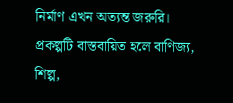নির্মাণ এখন অত্যন্ত জরুরি। প্রকল্পটি বাস্তবায়িত হলে বাণিজ্য, শিল্প,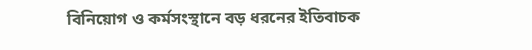বিনিয়োগ ও কর্মসংস্থানে বড় ধরনের ইতিবাচক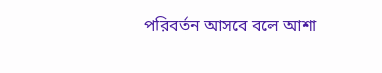পরিবর্তন আসবে বলে আশা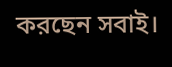করছেন সবাই।